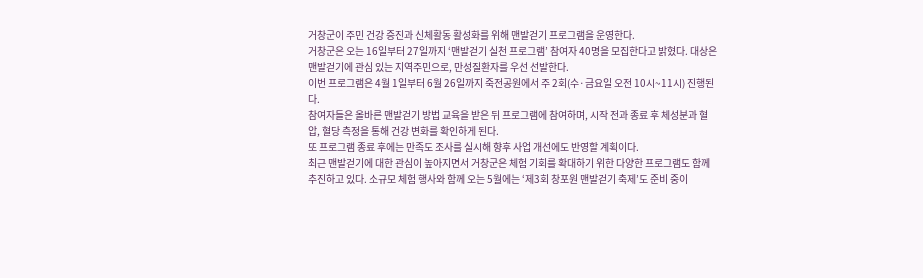거창군이 주민 건강 증진과 신체활동 활성화를 위해 맨발걷기 프로그램을 운영한다.
거창군은 오는 16일부터 27일까지 ‘맨발걷기 실천 프로그램’ 참여자 40명을 모집한다고 밝혔다. 대상은 맨발걷기에 관심 있는 지역주민으로, 만성질환자를 우선 선발한다.
이번 프로그램은 4월 1일부터 6월 26일까지 죽전공원에서 주 2회(수·금요일 오전 10시~11시) 진행된다.
참여자들은 올바른 맨발걷기 방법 교육을 받은 뒤 프로그램에 참여하며, 시작 전과 종료 후 체성분과 혈압, 혈당 측정을 통해 건강 변화를 확인하게 된다.
또 프로그램 종료 후에는 만족도 조사를 실시해 향후 사업 개선에도 반영할 계획이다.
최근 맨발걷기에 대한 관심이 높아지면서 거창군은 체험 기회를 확대하기 위한 다양한 프로그램도 함께 추진하고 있다. 소규모 체험 행사와 함께 오는 5월에는 ‘제3회 창포원 맨발걷기 축제’도 준비 중이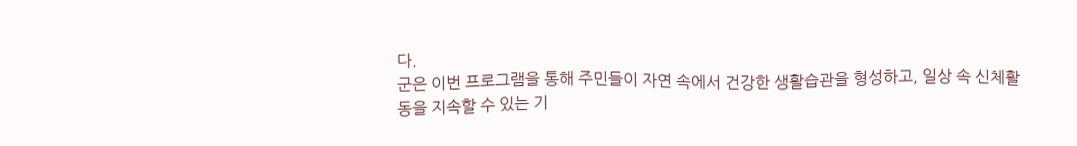다.
군은 이번 프로그램을 통해 주민들이 자연 속에서 건강한 생활습관을 형성하고, 일상 속 신체활동을 지속할 수 있는 기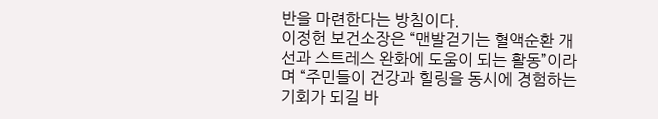반을 마련한다는 방침이다.
이정헌 보건소장은 “맨발걷기는 혈액순환 개선과 스트레스 완화에 도움이 되는 활동”이라며 “주민들이 건강과 힐링을 동시에 경험하는 기회가 되길 바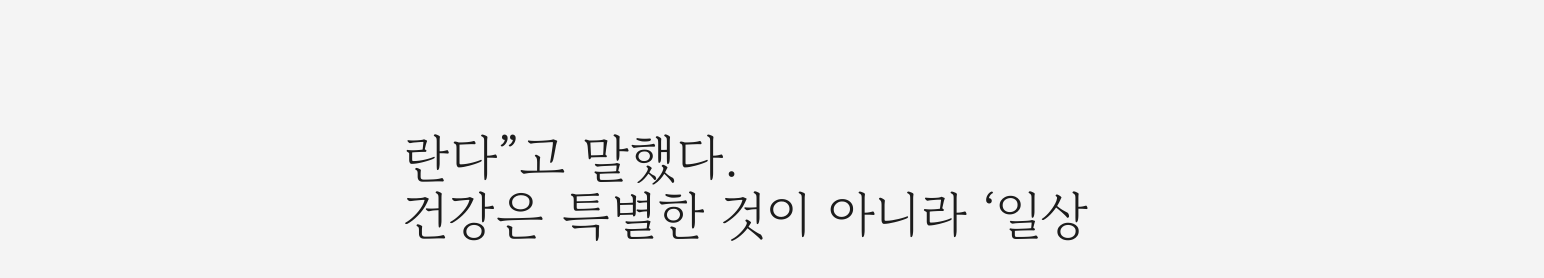란다”고 말했다.
건강은 특별한 것이 아니라 ‘일상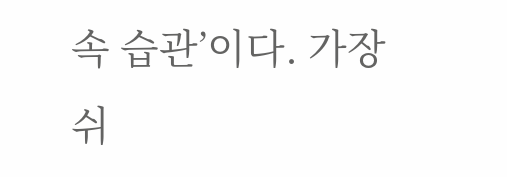속 습관’이다. 가장 쉬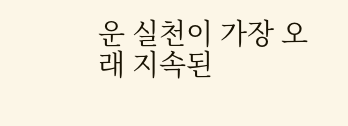운 실천이 가장 오래 지속된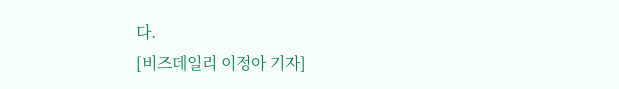다.
[비즈데일리 이정아 기자]